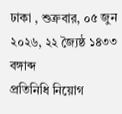ঢাকা , শুক্রবার, ০৫ জুন ২০২৬, ২২ জ্যৈষ্ঠ ১৪৩৩ বঙ্গাব্দ
প্রতিনিধি নিয়োগ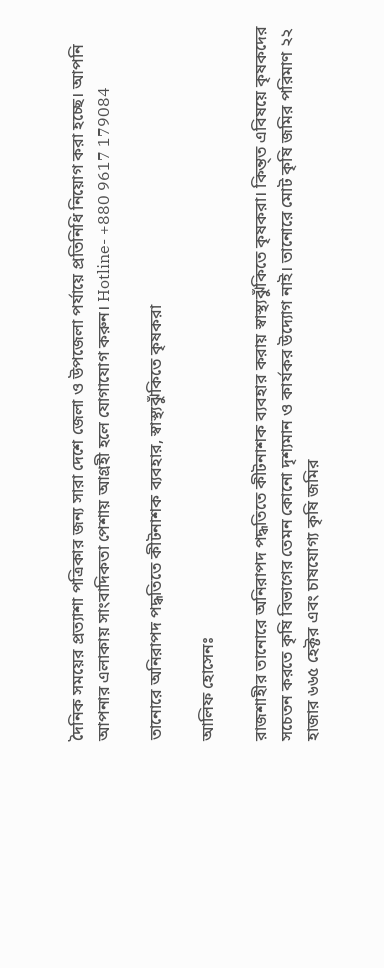দৈনিক সময়ের প্রত্যাশা পত্রিকার জন্য সারা দেশে জেলা ও উপজেলা পর্যায়ে প্রতিনিধি নিয়োগ করা হচ্ছে। আপনি আপনার এলাকায় সাংবাদিকতা পেশায় আগ্রহী হলে যোগাযোগ করুন। Hotline- +880 9617 179084

তানোরে অনিরাপদ পদ্ধতিতে কীটনাশক ব্যবহার, স্বাস্থ্যঝুঁকিতে কৃষকরা

আলিফ হোসেনঃ

রাজশাহীর তানোরে অনিরাপদ পদ্ধতিতে কীটনাশক ব্যবহার করায় স্বাস্থ্যঝুঁকিতে কৃষকরা। কিন্ত্ত এবিষয়ে কৃষকদের সচেতন করতে কৃষি বিভাগের তেমন কোনো দৃশ্যমান ও কার্যকর উদ্যোগ নাই। তানোরে মোট কৃষি জমির পরিমাণ ২২ হাজার ৬৬৫ হেক্টর এবং চাষযোগ্য কৃষি জমির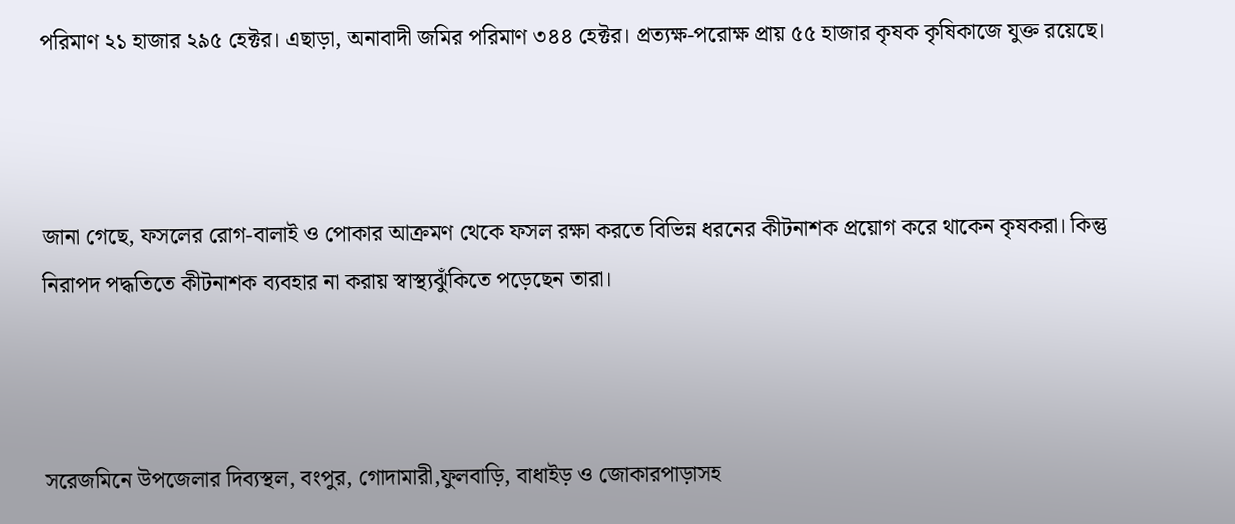পরিমাণ ২১ হাজার ২৯৫ হেক্টর। এছাড়া, অনাবাদী জমির পরিমাণ ৩৪৪ হেক্টর। প্রত্যক্ষ-পরোক্ষ প্রায় ৫৫ হাজার কৃষক কৃষিকাজে যুক্ত রয়েছে।



জানা গেছে, ফসলের রোগ-বালাই ও পোকার আক্রমণ থেকে ফসল রক্ষা করতে বিভিন্ন ধরনের কীটনাশক প্রয়োগ করে থাকেন কৃষকরা। কিন্তু নিরাপদ পদ্ধতিতে কীটনাশক ব্যবহার না করায় স্বাস্থ্যঝুঁকিতে পড়েছেন তারা।



সরেজমিনে উপজেলার দিব্যস্থল, বংপুর, গোদামারী,ফুলবাড়ি, বাধাইড় ও জোকারপাড়াসহ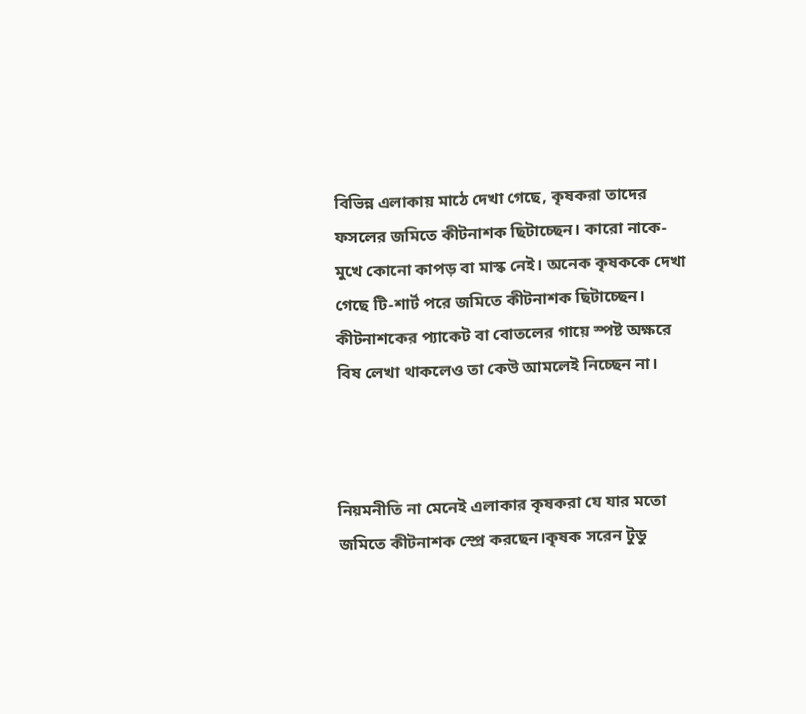বিভিন্ন এলাকায় মাঠে দেখা গেছে, কৃষকরা তাদের ফসলের জমিতে কীটনাশক ছিটাচ্ছেন। কারো নাকে-মুখে কোনো কাপড় বা মাস্ক নেই। অনেক কৃষককে দেখা গেছে টি-শার্ট পরে জমিতে কীটনাশক ছিটাচ্ছেন। কীটনাশকের প্যাকেট বা বোতলের গায়ে স্পষ্ট অক্ষরে বিষ লেখা থাকলেও তা কেউ আমলেই নিচ্ছেন না।



নিয়মনীতি না মেনেই এলাকার কৃষকরা যে যার মতো জমিতে কীটনাশক স্প্রে করছেন।কৃষক সরেন টুডু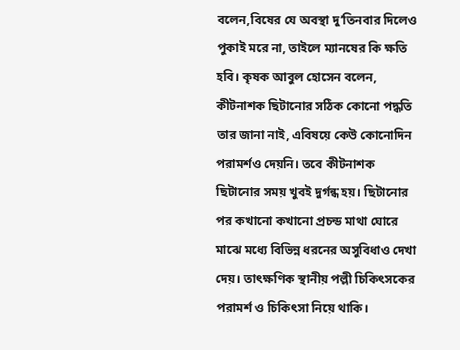বলেন,বিষের যে অবস্থা দু’তিনবার দিলেও পুকাই মরে না, তাইলে ম্যানষের কি ক্ষতি হবি। কৃষক আবুল হোসেন বলেন, কীটনাশক ছিটানোর সঠিক কোনো পদ্ধতি তার জানা নাই, এবিষয়ে কেউ কোনোদিন পরামর্শও দেয়নি। তবে কীটনাশক ছিটানোর সময় খুবই দুর্গন্ধ হয়। ছিটানোর পর কখানো কখানো প্রচন্ড মাথা ঘোরে মাঝে মধ্যে বিভিন্ন ধরনের অসুবিধাও দেখা দেয়। তাৎক্ষণিক স্থানীয় পল্লী চিকিৎসকের পরামর্শ ও চিকিৎসা নিয়ে থাকি।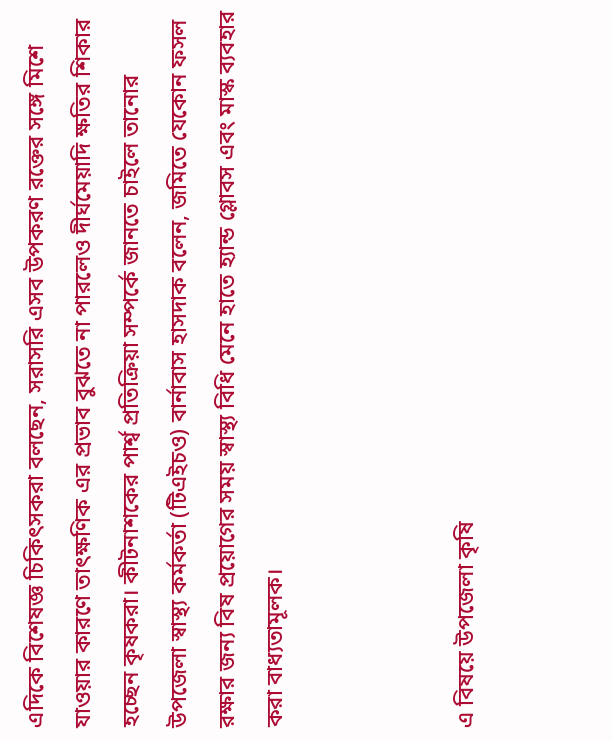এদিকে বিশেষজ্ঞ চিকিৎসকরা বলছেন, সরাসরি এসব উপকরণ রক্তের সঙ্গে মিশে যাওয়ার কারণে তাৎক্ষণিক এর প্রভাব বুঝতে না পারলেও দীর্ঘমেয়াদি ক্ষতির শিকার হচ্ছেন কৃষকরা। কীটনাশকের পার্শ্ব প্রতিক্রিয়া সম্পর্কে জানতে চাইলে তানোর উপজেলা স্বাস্থ্য কর্মকর্তা (টিএইচও) বার্নাবাস হাসদাক বলেন, জমিতে যেকোন ফসল রক্ষার জন্য বিষ প্রয়োগের সময় স্বাস্থ্য বিধি মেনে হাতে হ্যান্ড গ্লোবস এবং মাস্ক ব্যবহার করা বাধ্যতামূলক।



এ বিষয়ে উপজেলা কৃষি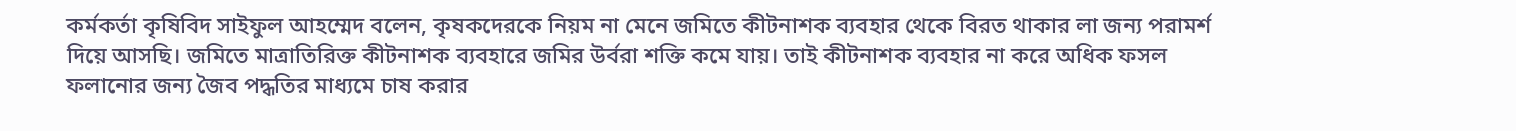কর্মকর্তা কৃষিবিদ সাইফুল আহম্মেদ বলেন, কৃষকদেরকে নিয়ম না মেনে জমিতে কীটনাশক ব্যবহার থেকে বিরত থাকার লা জন্য পরামর্শ দিয়ে আসছি। জমিতে মাত্রাতিরিক্ত কীটনাশক ব্যবহারে জমির উর্বরা শক্তি কমে যায়। তাই কীটনাশক ব্যবহার না করে অধিক ফসল ফলানোর জন্য জৈব পদ্ধতির মাধ্যমে চাষ করার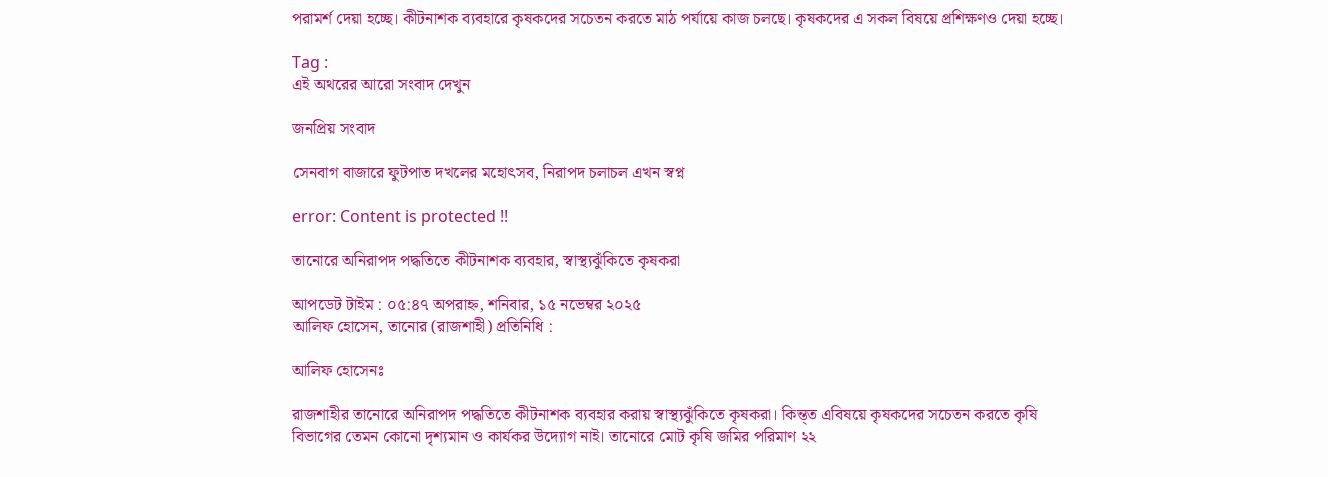পরামর্শ দেয়া হচ্ছে। কীটনাশক ব্যবহারে কৃষকদের সচেতন করতে মাঠ পর্যায়ে কাজ চলছে। কৃষকদের এ সকল বিষয়ে প্রশিক্ষণও দেয়া হচ্ছে।

Tag :
এই অথরের আরো সংবাদ দেখুন

জনপ্রিয় সংবাদ

সেনবাগ বাজারে ফুটপাত দখলের মহোৎসব, নিরাপদ চলাচল এখন স্বপ্ন

error: Content is protected !!

তানোরে অনিরাপদ পদ্ধতিতে কীটনাশক ব্যবহার, স্বাস্থ্যঝুঁকিতে কৃষকরা

আপডেট টাইম : ০৫:৪৭ অপরাহ্ন, শনিবার, ১৫ নভেম্বর ২০২৫
আলিফ হোসেন, তানোর (রাজশাহী) প্রতিনিধি :

আলিফ হোসেনঃ

রাজশাহীর তানোরে অনিরাপদ পদ্ধতিতে কীটনাশক ব্যবহার করায় স্বাস্থ্যঝুঁকিতে কৃষকরা। কিন্ত্ত এবিষয়ে কৃষকদের সচেতন করতে কৃষি বিভাগের তেমন কোনো দৃশ্যমান ও কার্যকর উদ্যোগ নাই। তানোরে মোট কৃষি জমির পরিমাণ ২২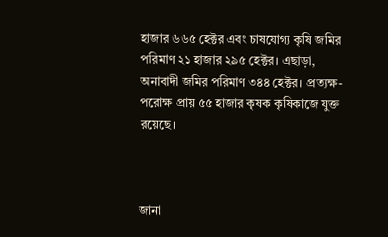হাজার ৬৬৫ হেক্টর এবং চাষযোগ্য কৃষি জমির পরিমাণ ২১ হাজার ২৯৫ হেক্টর। এছাড়া, অনাবাদী জমির পরিমাণ ৩৪৪ হেক্টর। প্রত্যক্ষ-পরোক্ষ প্রায় ৫৫ হাজার কৃষক কৃষিকাজে যুক্ত রয়েছে।



জানা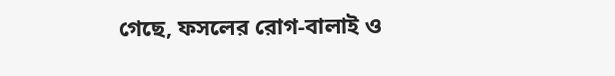গেছে, ফসলের রোগ-বালাই ও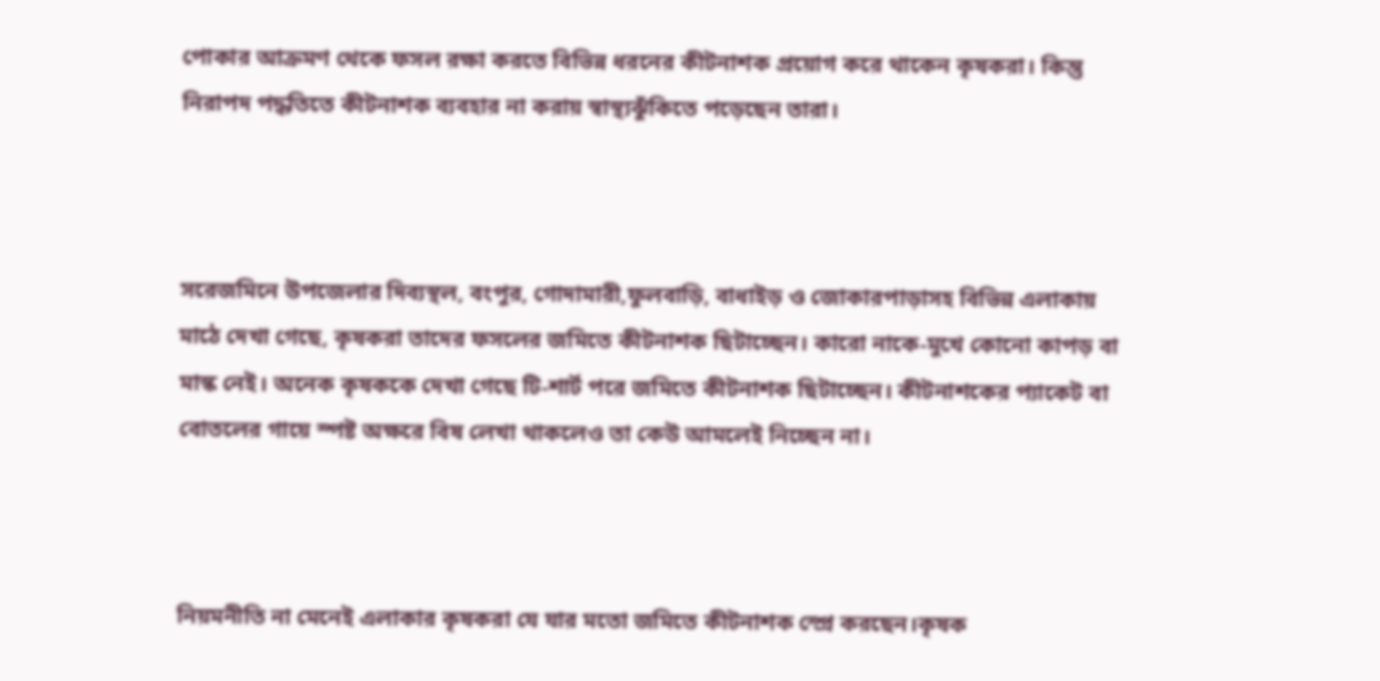পোকার আক্রমণ থেকে ফসল রক্ষা করতে বিভিন্ন ধরনের কীটনাশক প্রয়োগ করে থাকেন কৃষকরা। কিন্তু নিরাপদ পদ্ধতিতে কীটনাশক ব্যবহার না করায় স্বাস্থ্যঝুঁকিতে পড়েছেন তারা।



সরেজমিনে উপজেলার দিব্যস্থল, বংপুর, গোদামারী,ফুলবাড়ি, বাধাইড় ও জোকারপাড়াসহ বিভিন্ন এলাকায় মাঠে দেখা গেছে, কৃষকরা তাদের ফসলের জমিতে কীটনাশক ছিটাচ্ছেন। কারো নাকে-মুখে কোনো কাপড় বা মাস্ক নেই। অনেক কৃষককে দেখা গেছে টি-শার্ট পরে জমিতে কীটনাশক ছিটাচ্ছেন। কীটনাশকের প্যাকেট বা বোতলের গায়ে স্পষ্ট অক্ষরে বিষ লেখা থাকলেও তা কেউ আমলেই নিচ্ছেন না।



নিয়মনীতি না মেনেই এলাকার কৃষকরা যে যার মতো জমিতে কীটনাশক স্প্রে করছেন।কৃষক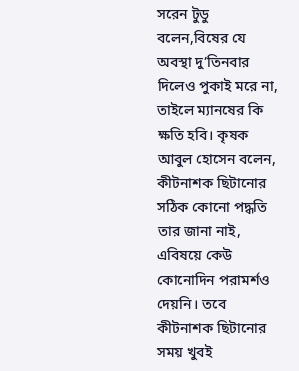সরেন টুডু বলেন,বিষের যে অবস্থা দু’তিনবার দিলেও পুকাই মরে না, তাইলে ম্যানষের কি ক্ষতি হবি। কৃষক আবুল হোসেন বলেন, কীটনাশক ছিটানোর সঠিক কোনো পদ্ধতি তার জানা নাই, এবিষয়ে কেউ কোনোদিন পরামর্শও দেয়নি। তবে কীটনাশক ছিটানোর সময় খুবই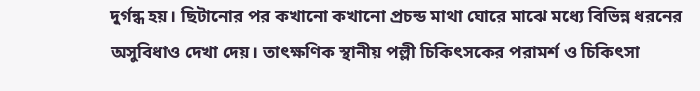দুর্গন্ধ হয়। ছিটানোর পর কখানো কখানো প্রচন্ড মাথা ঘোরে মাঝে মধ্যে বিভিন্ন ধরনের অসুবিধাও দেখা দেয়। তাৎক্ষণিক স্থানীয় পল্লী চিকিৎসকের পরামর্শ ও চিকিৎসা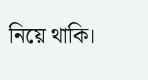নিয়ে থাকি।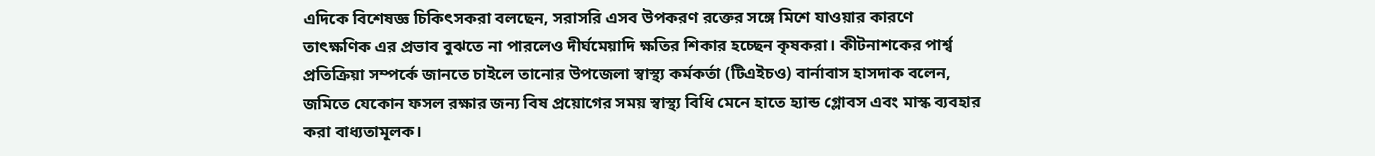এদিকে বিশেষজ্ঞ চিকিৎসকরা বলছেন, সরাসরি এসব উপকরণ রক্তের সঙ্গে মিশে যাওয়ার কারণে তাৎক্ষণিক এর প্রভাব বুঝতে না পারলেও দীর্ঘমেয়াদি ক্ষতির শিকার হচ্ছেন কৃষকরা। কীটনাশকের পার্শ্ব প্রতিক্রিয়া সম্পর্কে জানতে চাইলে তানোর উপজেলা স্বাস্থ্য কর্মকর্তা (টিএইচও) বার্নাবাস হাসদাক বলেন, জমিতে যেকোন ফসল রক্ষার জন্য বিষ প্রয়োগের সময় স্বাস্থ্য বিধি মেনে হাতে হ্যান্ড গ্লোবস এবং মাস্ক ব্যবহার করা বাধ্যতামূলক।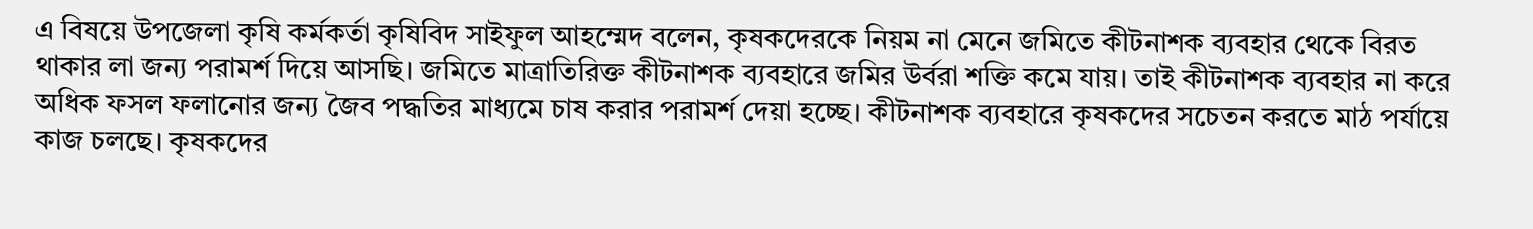এ বিষয়ে উপজেলা কৃষি কর্মকর্তা কৃষিবিদ সাইফুল আহম্মেদ বলেন, কৃষকদেরকে নিয়ম না মেনে জমিতে কীটনাশক ব্যবহার থেকে বিরত থাকার লা জন্য পরামর্শ দিয়ে আসছি। জমিতে মাত্রাতিরিক্ত কীটনাশক ব্যবহারে জমির উর্বরা শক্তি কমে যায়। তাই কীটনাশক ব্যবহার না করে অধিক ফসল ফলানোর জন্য জৈব পদ্ধতির মাধ্যমে চাষ করার পরামর্শ দেয়া হচ্ছে। কীটনাশক ব্যবহারে কৃষকদের সচেতন করতে মাঠ পর্যায়ে কাজ চলছে। কৃষকদের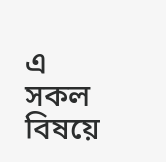এ সকল বিষয়ে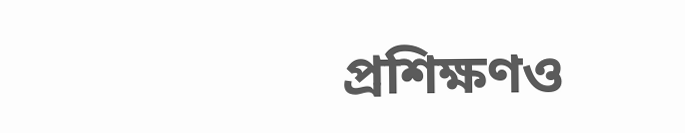প্রশিক্ষণও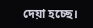দেয়া হচ্ছে।